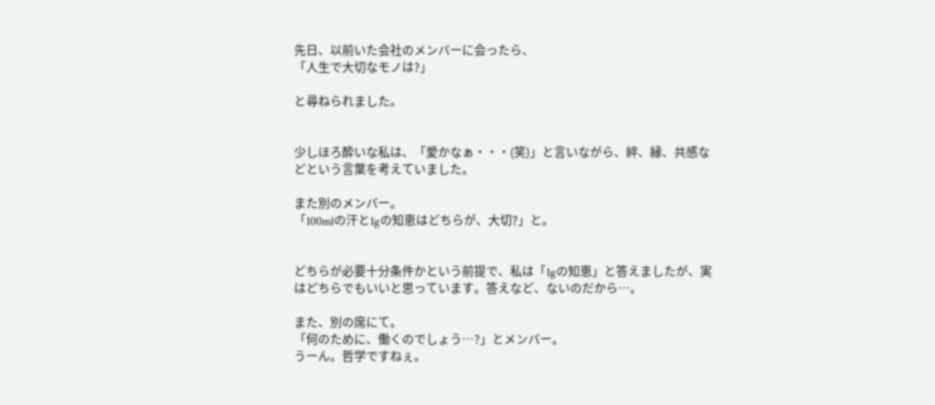先日、以前いた会社のメンバーに会ったら、
「人生で大切なモノは?」

と尋ねられました。


少しほろ酔いな私は、「愛かなぁ・・・(笑)」と言いながら、絆、縁、共感などという言葉を考えていました。

また別のメンバー。
「100mlの汗と1gの知恵はどちらが、大切?」と。


どちらが必要十分条件かという前提で、私は「1gの知恵」と答えましたが、実はどちらでもいいと思っています。答えなど、ないのだから…。

また、別の席にて。
「何のために、働くのでしょう…?」とメンバー。
うーん。哲学ですねぇ。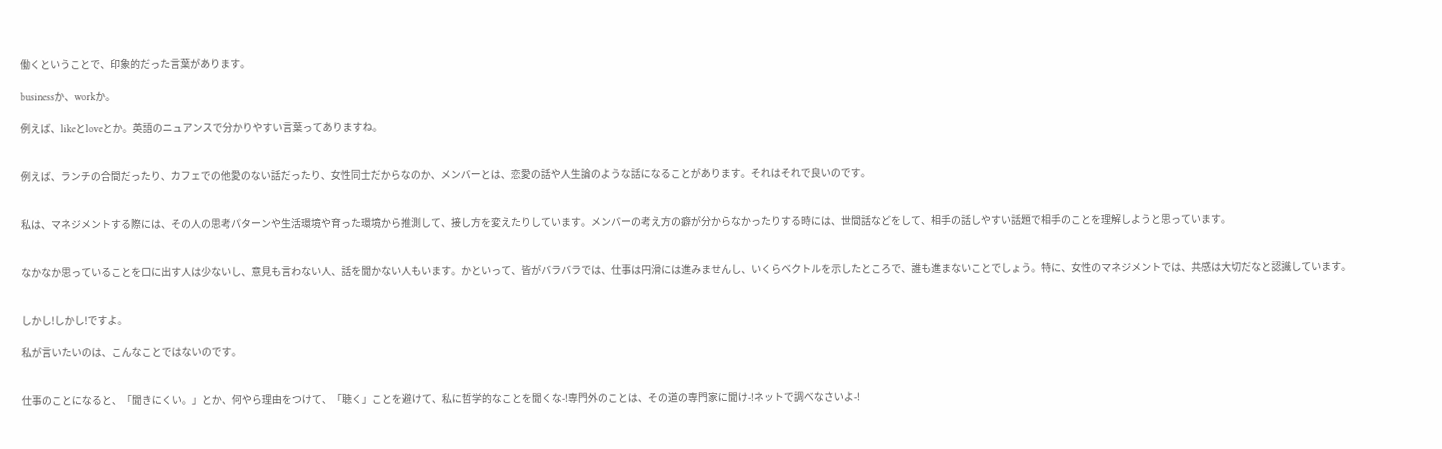働くということで、印象的だった言葉があります。

businessか、workか。

例えば、likeとloveとか。英語のニュアンスで分かりやすい言葉ってありますね。


例えば、ランチの合間だったり、カフェでの他愛のない話だったり、女性同士だからなのか、メンバーとは、恋愛の話や人生論のような話になることがあります。それはそれで良いのです。


私は、マネジメントする際には、その人の思考パターンや生活環境や育った環境から推測して、接し方を変えたりしています。メンバーの考え方の癖が分からなかったりする時には、世間話などをして、相手の話しやすい話題で相手のことを理解しようと思っています。


なかなか思っていることを口に出す人は少ないし、意見も言わない人、話を聞かない人もいます。かといって、皆がバラバラでは、仕事は円滑には進みませんし、いくらベクトルを示したところで、誰も進まないことでしょう。特に、女性のマネジメントでは、共感は大切だなと認識しています。


しかし!しかし!ですよ。

私が言いたいのは、こんなことではないのです。


仕事のことになると、「聞きにくい。」とか、何やら理由をつけて、「聴く」ことを避けて、私に哲学的なことを聞くな-!専門外のことは、その道の専門家に聞け-!ネットで調べなさいよ-!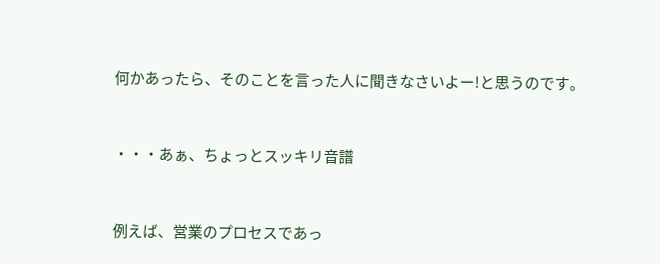何かあったら、そのことを言った人に聞きなさいよー!と思うのです。


・・・あぁ、ちょっとスッキリ音譜


例えば、営業のプロセスであっ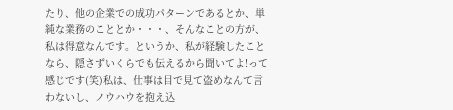たり、他の企業での成功パターンであるとか、単純な業務のこととか・・・、そんなことの方が、私は得意なんです。というか、私が経験したことなら、隠さずいくらでも伝えるから聞いてよ!って感じです(笑)私は、仕事は目で見て盗めなんて言わないし、ノウハウを抱え込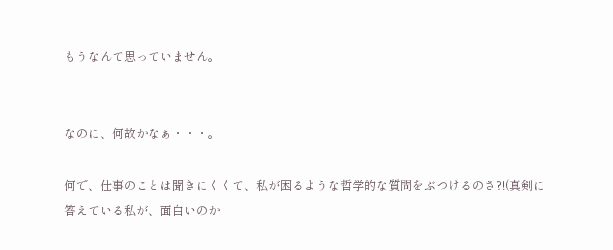もうなんて思っていません。


なのに、何故かなぁ・・・。

何で、仕事のことは聞きにくくて、私が困るような哲学的な質問をぶつけるのさ?!(真剣に答えている私が、面白いのか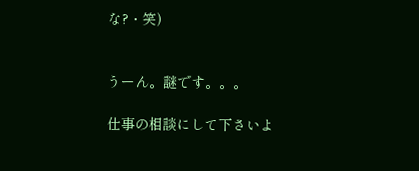な?・笑)


うーん。謎です。。。

仕事の相談にして下さいよ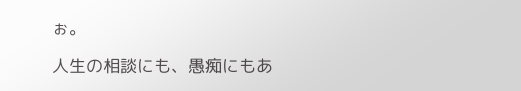ぉ。

人生の相談にも、愚痴にもあ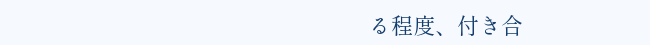る程度、付き合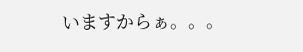いますからぁ。。。